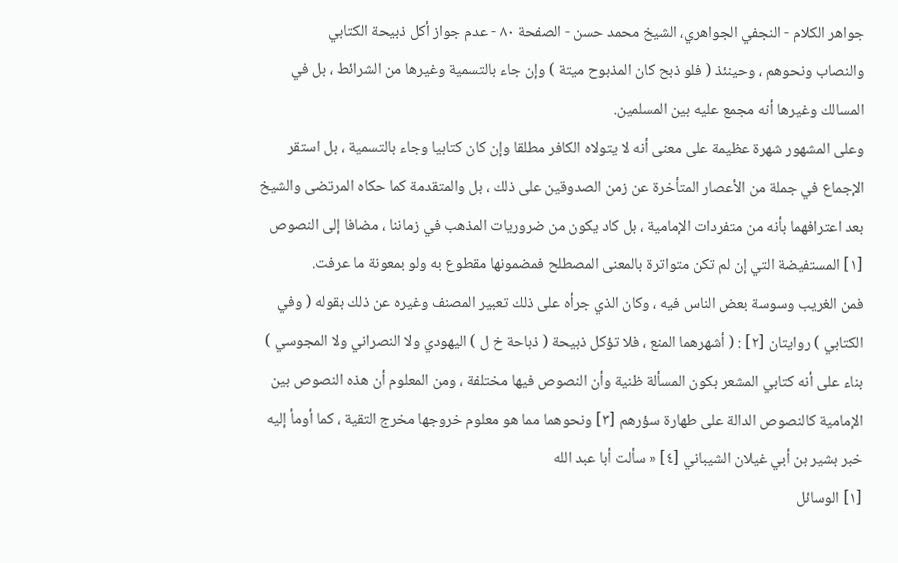جواهر الكلام - النجفي الجواهري، الشيخ محمد حسن - الصفحة ٨٠ - عدم جواز أكل ذبيحة الكتابي
والنصاب ونحوهم ، وحينئذ ( فلو ذبح كان المذبوح ميتة ) وإن جاء بالتسمية وغيرها من الشرائط ، بل في المسالك وغيرها أنه مجمع عليه بين المسلمين.
وعلى المشهور شهرة عظيمة على معنى أنه لا يتولاه الكافر مطلقا وإن كان كتابيا وجاء بالتسمية ، بل استقر الإجماع في جملة من الأعصار المتأخرة عن زمن الصدوقين على ذلك ، بل والمتقدمة كما حكاه المرتضى والشيخ بعد اعترافهما بأنه من متفردات الإمامية ، بل كاد يكون من ضروريات المذهب في زماننا ، مضافا إلى النصوص [١] المستفيضة التي إن لم تكن متواترة بالمعنى المصطلح فمضمونها مقطوع به ولو بمعونة ما عرفت.
فمن الغريب وسوسة بعض الناس فيه ، وكان الذي جرأه على ذلك تعبير المصنف وغيره عن ذلك بقوله ( وفي الكتابي ) روايتان [٢] : ( أشهرهما المنع ، فلا تؤكل ذبيحة ( ذباحة خ ل ) اليهودي ولا النصراني ولا المجوسي ) بناء على أنه كتابي المشعر بكون المسألة ظنية وأن النصوص فيها مختلفة ، ومن المعلوم أن هذه النصوص بين الإمامية كالنصوص الدالة على طهارة سؤرهم [٣] ونحوهما مما هو معلوم خروجها مخرج التقية ، كما أومأ إليه خبر بشير بن أبي غيلان الشيباني [٤] « سألت أبا عبد الله
[١] الوسائل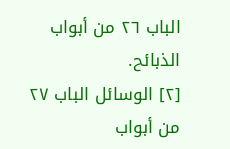الباب ٢٦ من أبواب الذبائح.
[٢] الوسائل الباب ٢٧ من أبواب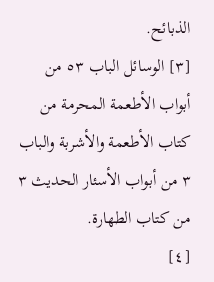الذبائح.
[٣] الوسائل الباب ٥٣ من أبواب الأطعمة المحرمة من كتاب الأطعمة والأشربة والباب ٣ من أبواب الأسئار الحديث ٣ من كتاب الطهارة.
[٤]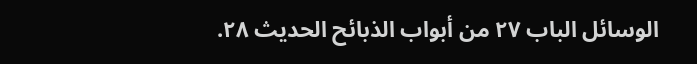الوسائل الباب ٢٧ من أبواب الذبائح الحديث ٢٨.